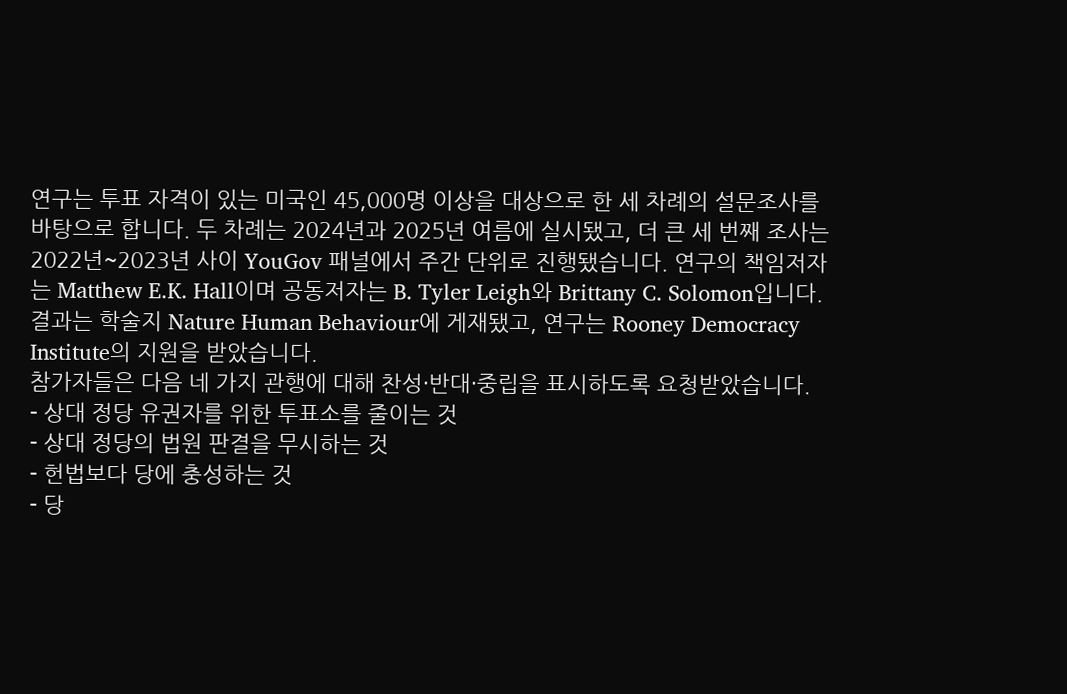연구는 투표 자격이 있는 미국인 45,000명 이상을 대상으로 한 세 차례의 설문조사를 바탕으로 합니다. 두 차례는 2024년과 2025년 여름에 실시됐고, 더 큰 세 번째 조사는 2022년~2023년 사이 YouGov 패널에서 주간 단위로 진행됐습니다. 연구의 책임저자는 Matthew E.K. Hall이며 공동저자는 B. Tyler Leigh와 Brittany C. Solomon입니다. 결과는 학술지 Nature Human Behaviour에 게재됐고, 연구는 Rooney Democracy Institute의 지원을 받았습니다.
참가자들은 다음 네 가지 관행에 대해 찬성·반대·중립을 표시하도록 요청받았습니다.
- 상대 정당 유권자를 위한 투표소를 줄이는 것
- 상대 정당의 법원 판결을 무시하는 것
- 헌법보다 당에 충성하는 것
- 당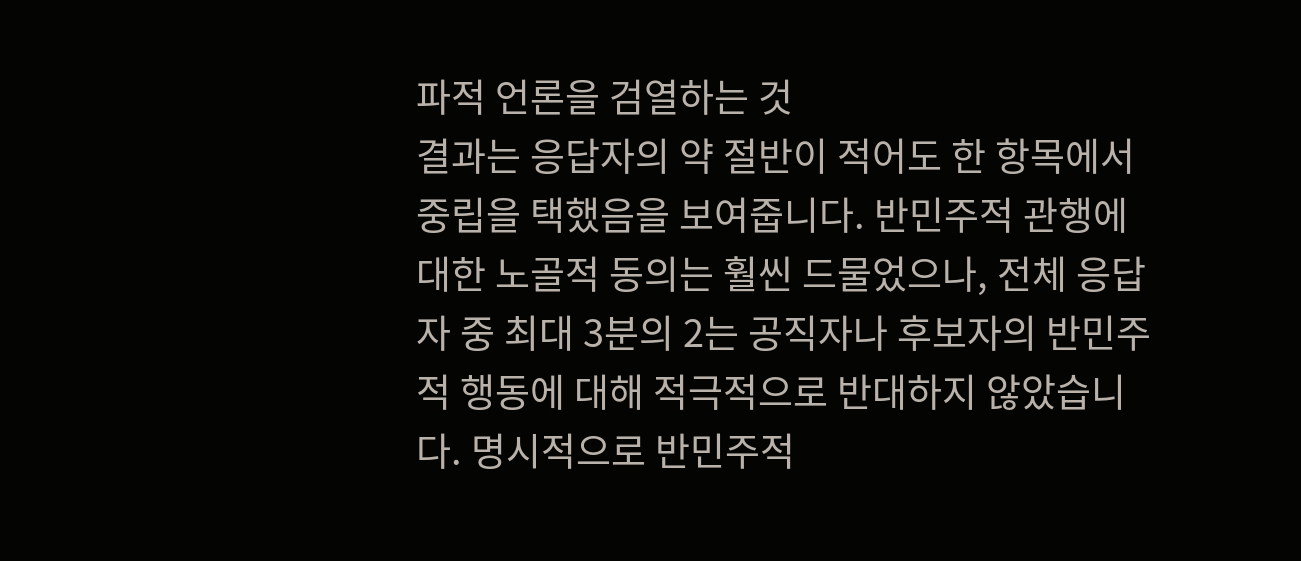파적 언론을 검열하는 것
결과는 응답자의 약 절반이 적어도 한 항목에서 중립을 택했음을 보여줍니다. 반민주적 관행에 대한 노골적 동의는 훨씬 드물었으나, 전체 응답자 중 최대 3분의 2는 공직자나 후보자의 반민주적 행동에 대해 적극적으로 반대하지 않았습니다. 명시적으로 반민주적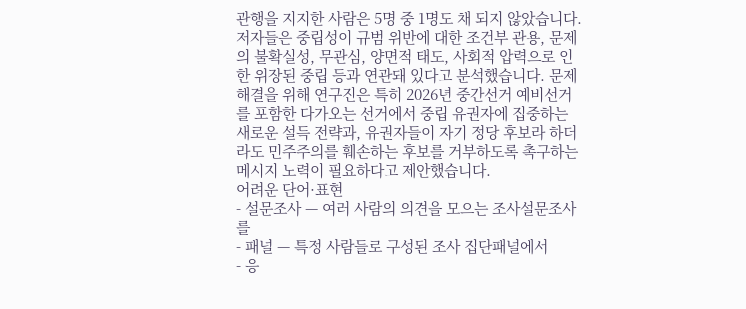관행을 지지한 사람은 5명 중 1명도 채 되지 않았습니다.
저자들은 중립성이 규범 위반에 대한 조건부 관용, 문제의 불확실성, 무관심, 양면적 태도, 사회적 압력으로 인한 위장된 중립 등과 연관돼 있다고 분석했습니다. 문제 해결을 위해 연구진은 특히 2026년 중간선거 예비선거를 포함한 다가오는 선거에서 중립 유권자에 집중하는 새로운 설득 전략과, 유권자들이 자기 정당 후보라 하더라도 민주주의를 훼손하는 후보를 거부하도록 촉구하는 메시지 노력이 필요하다고 제안했습니다.
어려운 단어·표현
- 설문조사 — 여러 사람의 의견을 모으는 조사설문조사를
- 패널 — 특정 사람들로 구성된 조사 집단패널에서
- 응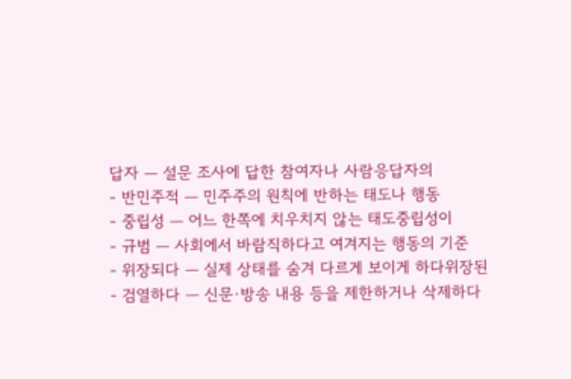답자 — 설문 조사에 답한 참여자나 사람응답자의
- 반민주적 — 민주주의 원칙에 반하는 태도나 행동
- 중립성 — 어느 한쪽에 치우치지 않는 태도중립성이
- 규범 — 사회에서 바람직하다고 여겨지는 행동의 기준
- 위장되다 — 실제 상태를 숨겨 다르게 보이게 하다위장된
- 검열하다 — 신문·방송 내용 등을 제한하거나 삭제하다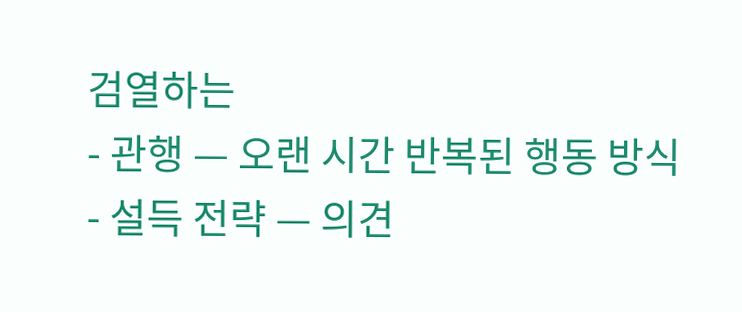검열하는
- 관행 — 오랜 시간 반복된 행동 방식
- 설득 전략 — 의견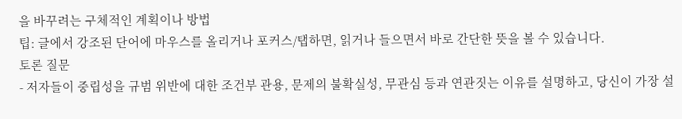을 바꾸려는 구체적인 계획이나 방법
팁: 글에서 강조된 단어에 마우스를 올리거나 포커스/탭하면, 읽거나 들으면서 바로 간단한 뜻을 볼 수 있습니다.
토론 질문
- 저자들이 중립성을 규범 위반에 대한 조건부 관용, 문제의 불확실성, 무관심 등과 연관짓는 이유를 설명하고, 당신이 가장 설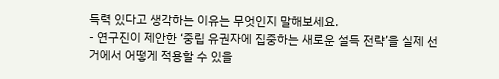득력 있다고 생각하는 이유는 무엇인지 말해보세요.
- 연구진이 제안한 ‘중립 유권자에 집중하는 새로운 설득 전략’을 실제 선거에서 어떻게 적용할 수 있을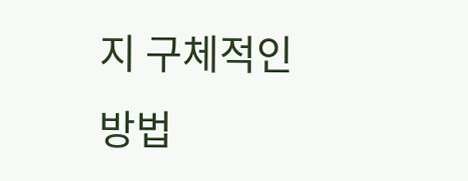지 구체적인 방법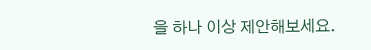을 하나 이상 제안해보세요.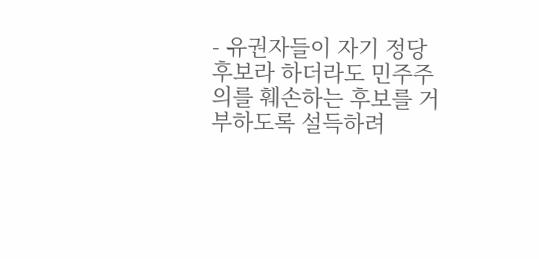- 유권자들이 자기 정당 후보라 하더라도 민주주의를 훼손하는 후보를 거부하도록 설득하려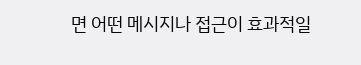면 어떤 메시지나 접근이 효과적일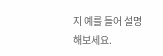지 예를 들어 설명해보세요.